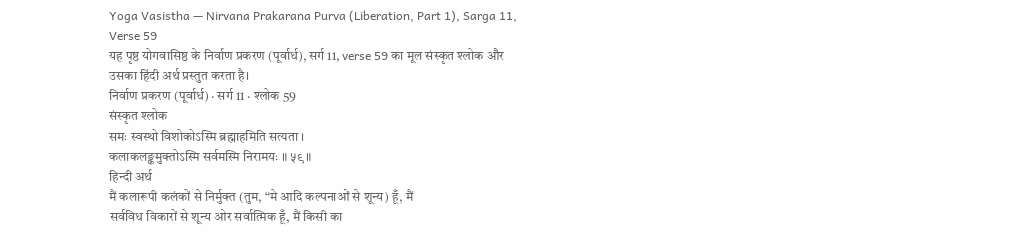Yoga Vasistha — Nirvana Prakarana Purva (Liberation, Part 1), Sarga 11, Verse 59
यह पृष्ठ योगवासिष्ठ के निर्वाण प्रकरण (पूर्वार्ध), सर्ग 11, verse 59 का मूल संस्कृत श्लोक और उसका हिंदी अर्थ प्रस्तुत करता है।
निर्वाण प्रकरण (पूर्वार्ध) · सर्ग 11 · श्लोक 59
संस्कृत श्लोक
समः स्वस्थो विशोकोऽस्मि ब्रह्माहमिति सत्यता ।
कलाकलङ्कमुक्तोऽस्मि सर्वमस्मि निरामयः ॥ ५९ ॥
हिन्दी अर्थ
मैं कलारूपी कलंकों से निर्मुक्त (तुम, “मे आदि कल्पनाओं से शून्य) हूँ, मैं
सर्वविध विकारों से शून्य ओर सर्वात्मिक हूँ, मैं किसी का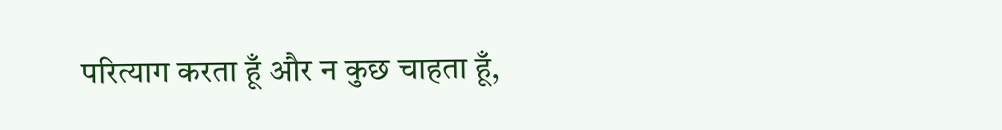परित्याग करता हूँ और न कुछ चाहता हूँ,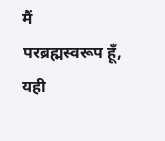मैं
परब्रह्मस्वरूप हूँ, यही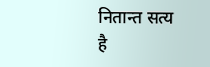नितान्त सत्य है